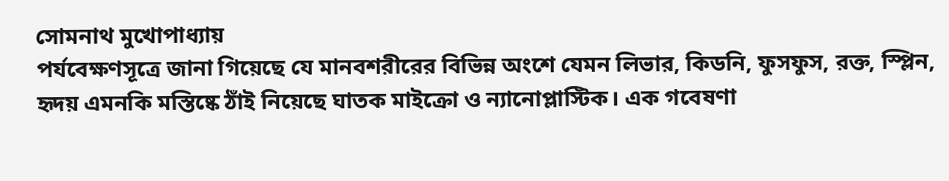সোমনাথ মুখোপাধ্যায়
পর্যবেক্ষণসূত্রে জানা গিয়েছে যে মানবশরীরের বিভিন্ন অংশে যেমন লিভার, কিডনি, ফুসফুস, রক্ত, স্প্লিন, হৃদয় এমনকি মস্তিষ্কে ঠাঁই নিয়েছে ঘাতক মাইক্রো ও ন্যানোপ্লাস্টিক। এক গবেষণা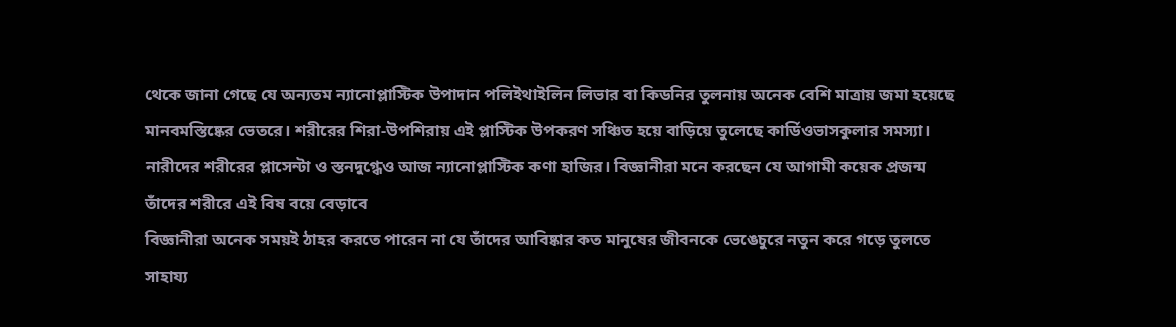থেকে জানা গেছে যে অন্যতম ন্যানোপ্লাস্টিক উপাদান পলিইথাইলিন লিভার বা কিডনির তুলনায় অনেক বেশি মাত্রায় জমা হয়েছে মানবমস্তিষ্কের ভেতরে। শরীরের শিরা-উপশিরায় এই প্লাস্টিক উপকরণ সঞ্চিত হয়ে বাড়িয়ে তুলেছে কার্ডিওভাসকুলার সমস্যা। নারীদের শরীরের প্লাসেন্টা ও স্তনদুগ্ধেও আজ ন্যানোপ্লাস্টিক কণা হাজির। বিজ্ঞানীরা মনে করছেন যে আগামী কয়েক প্রজন্ম তাঁদের শরীরে এই বিষ বয়ে বেড়াবে
বিজ্ঞানীরা অনেক সময়ই ঠাহর করতে পারেন না যে তাঁদের আবিষ্কার কত মানুষের জীবনকে ভেঙেচুরে নতুন করে গড়ে তুলতে সাহায্য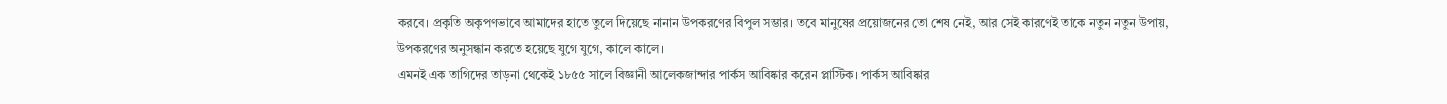করবে। প্রকৃতি অকৃপণভাবে আমাদের হাতে তুলে দিয়েছে নানান উপকরণের বিপুল সম্ভার। তবে মানুষের প্রয়োজনের তো শেষ নেই, আর সেই কারণেই তাকে নতুন নতুন উপায়, উপকরণের অনুসন্ধান করতে হয়েছে যুগে যুগে, কালে কালে।
এমনই এক তাগিদের তাড়না থেকেই ১৮৫৫ সালে বিজ্ঞানী আলেকজান্দার পার্কস আবিষ্কার করেন প্লাস্টিক। পার্কস আবিষ্কার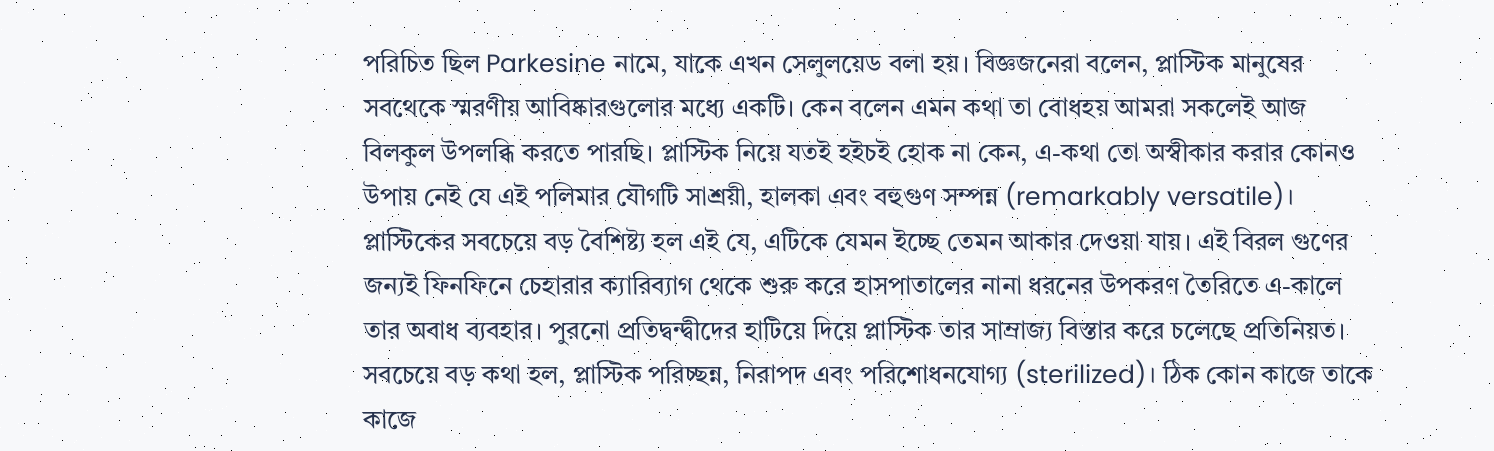পরিচিত ছিল Parkesine নামে, যাকে এখন সেলুলয়েড বলা হয়। বিজ্ঞজনেরা বলেন, প্লাস্টিক মানুষের সবথেকে স্মরণীয় আবিষ্কারগুলোর মধ্যে একটি। কেন বলেন এমন কথা তা বোধহয় আমরা সকলেই আজ বিলকুল উপলব্ধি করতে পারছি। প্লাস্টিক নিয়ে যতই হইচই হোক না কেন, এ-কথা তো অস্বীকার করার কোনও উপায় নেই যে এই পলিমার যৌগটি সাশ্রয়ী, হালকা এবং বহুগুণ সম্পন্ন (remarkably versatile)। প্লাস্টিকের সবচেয়ে বড় বৈশিষ্ট্য হল এই যে, এটিকে যেমন ইচ্ছে তেমন আকার দেওয়া যায়। এই বিরল গুণের জন্যই ফিনফিনে চেহারার ক্যারিব্যাগ থেকে শুরু করে হাসপাতালের নানা ধরনের উপকরণ তৈরিতে এ-কালে তার অবাধ ব্যবহার। পুরনো প্রতিদ্বন্দ্বীদের হাটিয়ে দিয়ে প্লাস্টিক তার সাম্রাজ্য বিস্তার করে চলেছে প্রতিনিয়ত। সবচেয়ে বড় কথা হল, প্লাস্টিক পরিচ্ছন্ন, নিরাপদ এবং পরিশোধনযোগ্য (sterilized)। ঠিক কোন কাজে তাকে কাজে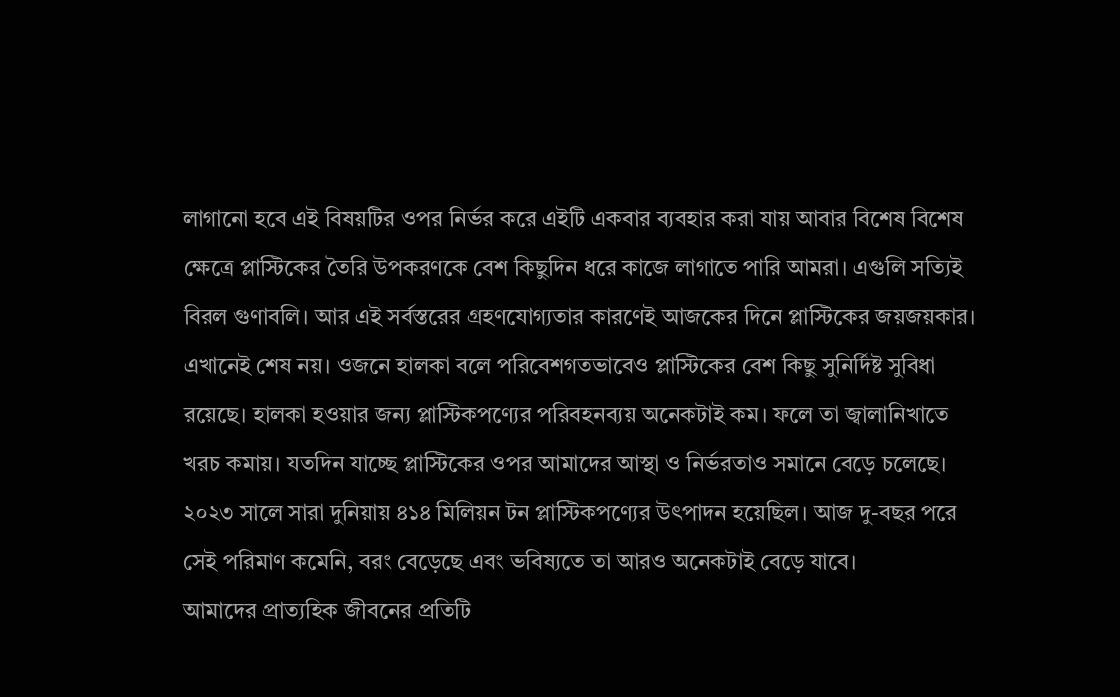লাগানো হবে এই বিষয়টির ওপর নির্ভর করে এইটি একবার ব্যবহার করা যায় আবার বিশেষ বিশেষ ক্ষেত্রে প্লাস্টিকের তৈরি উপকরণকে বেশ কিছুদিন ধরে কাজে লাগাতে পারি আমরা। এগুলি সত্যিই বিরল গুণাবলি। আর এই সর্বস্তরের গ্রহণযোগ্যতার কারণেই আজকের দিনে প্লাস্টিকের জয়জয়কার।
এখানেই শেষ নয়। ওজনে হালকা বলে পরিবেশগতভাবেও প্লাস্টিকের বেশ কিছু সুনির্দিষ্ট সুবিধা রয়েছে। হালকা হওয়ার জন্য প্লাস্টিকপণ্যের পরিবহনব্যয় অনেকটাই কম। ফলে তা জ্বালানিখাতে খরচ কমায়। যতদিন যাচ্ছে প্লাস্টিকের ওপর আমাদের আস্থা ও নির্ভরতাও সমানে বেড়ে চলেছে। ২০২৩ সালে সারা দুনিয়ায় ৪১৪ মিলিয়ন টন প্লাস্টিকপণ্যের উৎপাদন হয়েছিল। আজ দু-বছর পরে সেই পরিমাণ কমেনি, বরং বেড়েছে এবং ভবিষ্যতে তা আরও অনেকটাই বেড়ে যাবে।
আমাদের প্রাত্যহিক জীবনের প্রতিটি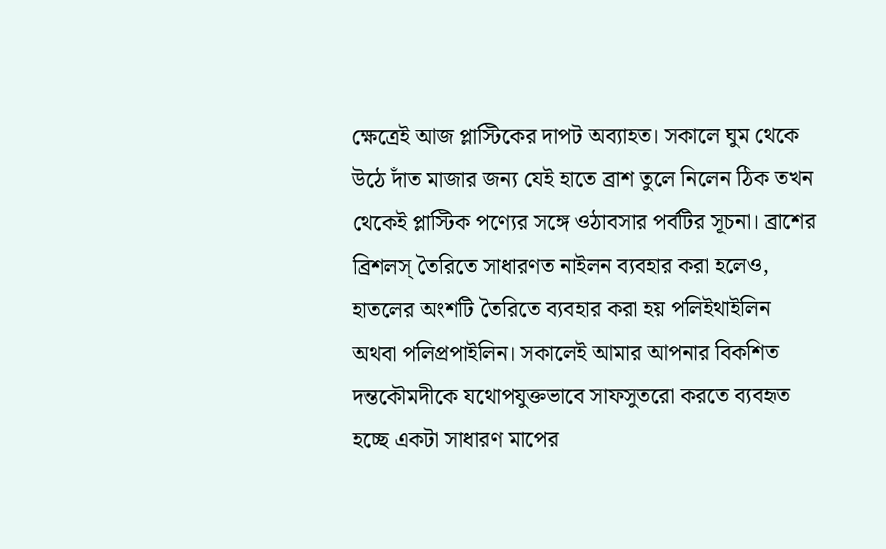ক্ষেত্রেই আজ প্লাস্টিকের দাপট অব্যাহত। সকালে ঘুম থেকে উঠে দাঁত মাজার জন্য যেই হাতে ব্রাশ তুলে নিলেন ঠিক তখন থেকেই প্লাস্টিক পণ্যের সঙ্গে ওঠাবসার পর্বটির সূচনা। ব্রাশের ব্রিশলস্ তৈরিতে সাধারণত নাইলন ব্যবহার করা হলেও, হাতলের অংশটি তৈরিতে ব্যবহার করা হয় পলিইথাইলিন অথবা পলিপ্রপাইলিন। সকালেই আমার আপনার বিকশিত দন্তকৌমদীকে যথোপযুক্তভাবে সাফসুতরো করতে ব্যবহৃত হচ্ছে একটা সাধারণ মাপের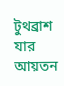টুথব্রাশ যার আয়তন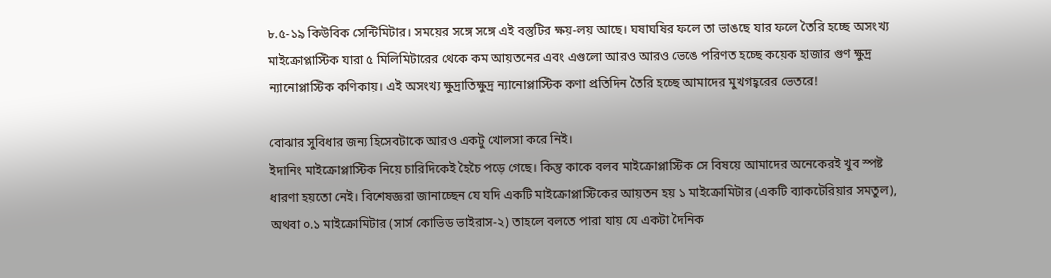৮.৫-১৯ কিউবিক সেন্টিমিটার। সময়ের সঙ্গে সঙ্গে এই বস্তুটির ক্ষয়-লয় আছে। ঘষাঘষির ফলে তা ভাঙছে যার ফলে তৈরি হচ্ছে অসংখ্য মাইক্রোপ্লাস্টিক যারা ৫ মিলিমিটারের থেকে কম আয়তনের এবং এগুলো আরও আরও ভেঙে পরিণত হচ্ছে কয়েক হাজার গুণ ক্ষুদ্র ন্যানোপ্লাস্টিক কণিকায়। এই অসংখ্য ক্ষুদ্রাতিক্ষুদ্র ন্যানোপ্লাস্টিক কণা প্রতিদিন তৈরি হচ্ছে আমাদের মুখগহ্বরের ভেতরে!

বোঝার সুবিধার জন্য হিসেবটাকে আরও একটু খোলসা করে নিই।
ইদানিং মাইক্রোপ্লাস্টিক নিয়ে চারিদিকেই হৈচৈ পড়ে গেছে। কিন্তু কাকে বলব মাইক্রোপ্লাস্টিক সে বিষয়ে আমাদের অনেকেরই খুব স্পষ্ট ধারণা হয়তো নেই। বিশেষজ্ঞরা জানাচ্ছেন যে যদি একটি মাইক্রোপ্লাস্টিকের আয়তন হয় ১ মাইক্রোমিটার (একটি ব্যাকটেরিয়ার সমতুল), অথবা ০.১ মাইক্রোমিটার (সার্স কোভিড ভাইরাস-২) তাহলে বলতে পারা যায় যে একটা দৈনিক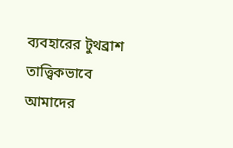ব্যবহারের টুথব্রাশ তাত্ত্বিকভাবে আমাদের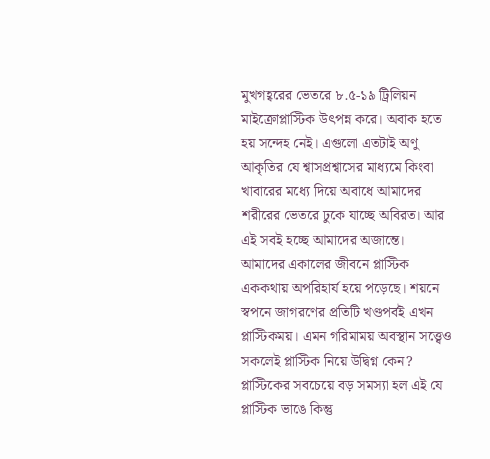মুখগহ্বরের ভেতরে ৮.৫-১৯ ট্রিলিয়ন মাইক্রোপ্লাস্টিক উৎপন্ন করে। অবাক হতে হয় সন্দেহ নেই। এগুলো এতটাই অণু আকৃতির যে শ্বাসপ্রশ্বাসের মাধ্যমে কিংবা খাবারের মধ্যে দিয়ে অবাধে আমাদের শরীরের ভেতরে ঢুকে যাচ্ছে অবিরত। আর এই সবই হচ্ছে আমাদের অজান্তে।
আমাদের একালের জীবনে প্লাস্টিক এককথায় অপরিহার্য হয়ে পড়েছে। শয়নে স্বপনে জাগরণের প্রতিটি খণ্ডপর্বই এখন প্লাস্টিকময়। এমন গরিমাময় অবস্থান সত্ত্বেও সকলেই প্লাস্টিক নিয়ে উদ্বিগ্ন কেন? প্লাস্টিকের সবচেয়ে বড় সমস্যা হল এই যে প্লাস্টিক ভাঙে কিন্তু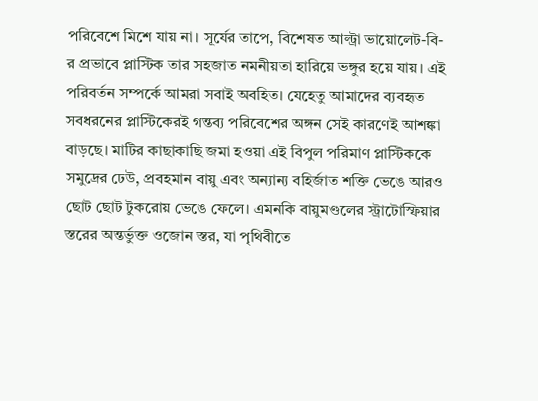পরিবেশে মিশে যায় না। সূর্যের তাপে, বিশেষত আল্ট্রা ভায়োলেট-বি-র প্রভাবে প্লাস্টিক তার সহজাত নমনীয়তা হারিয়ে ভঙ্গুর হয়ে যায়। এই পরিবর্তন সম্পর্কে আমরা সবাই অবহিত। যেহেতু আমাদের ব্যবহৃত সবধরনের প্লাস্টিকেরই গন্তব্য পরিবেশের অঙ্গন সেই কারণেই আশঙ্কা বাড়ছে। মাটির কাছাকাছি জমা হওয়া এই বিপুল পরিমাণ প্লাস্টিককে সমুদ্রের ঢেউ, প্রবহমান বায়ু এবং অন্যান্য বহির্জাত শক্তি ভেঙে আরও ছোট ছোট টুকরোয় ভেঙে ফেলে। এমনকি বায়ুমণ্ডলের স্ট্রাটোস্ফিয়ার স্তরের অন্তর্ভুক্ত ওজোন স্তর, যা পৃথিবীতে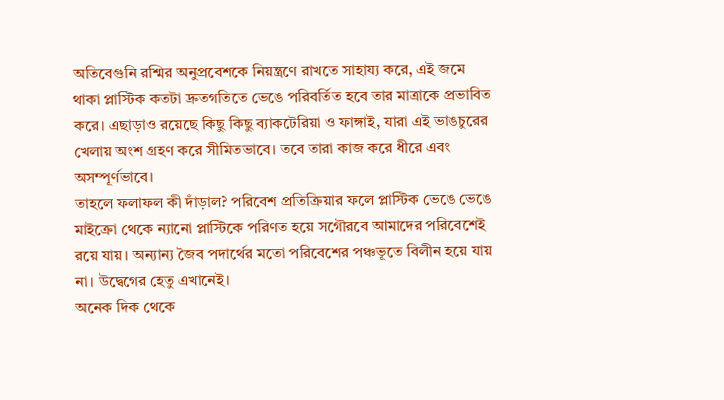অতিবেগুনি রশ্মির অনুপ্রবেশকে নিয়ন্ত্রণে রাখতে সাহায্য করে, এই জমে থাকা প্লাস্টিক কতটা দ্রুতগতিতে ভেঙে পরিবর্তিত হবে তার মাত্রাকে প্রভাবিত করে। এছাড়াও রয়েছে কিছু কিছু ব্যাকটেরিয়া ও ফাঙ্গাই, যারা এই ভাঙচুরের খেলায় অংশ গ্রহণ করে সীমিতভাবে। তবে তারা কাজ করে ধীরে এবং অসম্পূর্ণভাবে।
তাহলে ফলাফল কী দাঁড়াল? পরিবেশ প্রতিক্রিয়ার ফলে প্লাস্টিক ভেঙে ভেঙে মাইক্রো থেকে ন্যানো প্লাস্টিকে পরিণত হয়ে সগৌরবে আমাদের পরিবেশেই রয়ে যায়। অন্যান্য জৈব পদার্থের মতো পরিবেশের পঞ্চভূতে বিলীন হয়ে যায় না। উদ্বেগের হেতু এখানেই।
অনেক দিক থেকে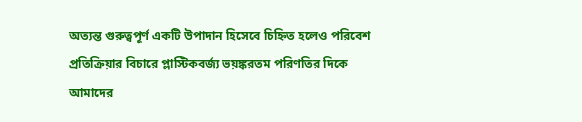অত্যন্ত গুরুত্বপূর্ণ একটি উপাদান হিসেবে চিহ্নিত হলেও পরিবেশ প্রতিক্রিয়ার বিচারে প্লাস্টিকবর্জ্য ভয়ঙ্করতম পরিণতির দিকে আমাদের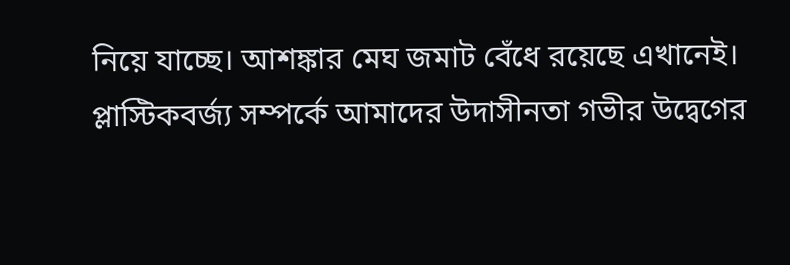নিয়ে যাচ্ছে। আশঙ্কার মেঘ জমাট বেঁধে রয়েছে এখানেই। প্লাস্টিকবর্জ্য সম্পর্কে আমাদের উদাসীনতা গভীর উদ্বেগের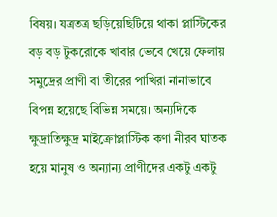বিষয়। যত্রতত্র ছড়িয়েছিটিয়ে থাকা প্লাস্টিকের বড় বড় টুকরোকে খাবার ভেবে খেয়ে ফেলায় সমুদ্রের প্রাণী বা তীরের পাখিরা নানাভাবে বিপন্ন হয়েছে বিভিন্ন সময়ে। অন্যদিকে ক্ষুদ্রাতিক্ষুদ্র মাইক্রোপ্লাস্টিক কণা নীরব ঘাতক হয়ে মানুষ ও অন্যান্য প্রাণীদের একটু একটু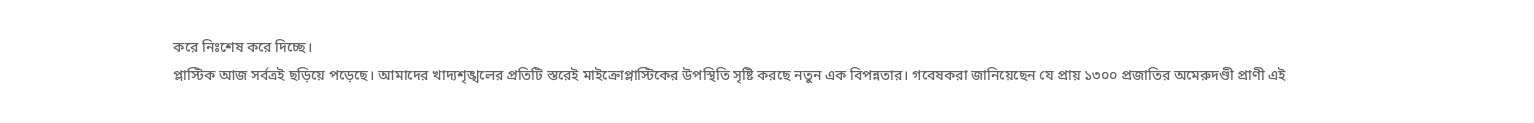করে নিঃশেষ করে দিচ্ছে।
প্লাস্টিক আজ সর্বত্রই ছড়িয়ে পড়েছে। আমাদের খাদ্যশৃঙ্খলের প্রতিটি স্তরেই মাইক্রোপ্লাস্টিকের উপস্থিতি সৃষ্টি করছে নতুন এক বিপন্নতার। গবেষকরা জানিয়েছেন যে প্রায় ১৩০০ প্রজাতির অমেরুদণ্ডী প্রাণী এই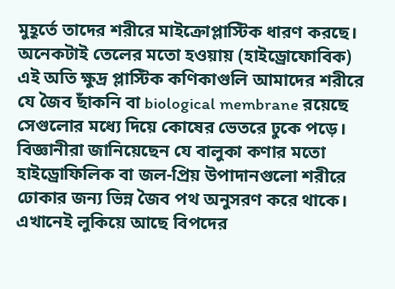মুহূর্তে তাদের শরীরে মাইক্রোপ্লাস্টিক ধারণ করছে। অনেকটাই তেলের মতো হওয়ায় (হাইড্রোফোবিক) এই অতি ক্ষুদ্র প্লাস্টিক কণিকাগুলি আমাদের শরীরে যে জৈব ছাঁকনি বা biological membrane রয়েছে সেগুলোর মধ্যে দিয়ে কোষের ভেতরে ঢুকে পড়ে। বিজ্ঞানীরা জানিয়েছেন যে বালুকা কণার মতো হাইড্রোফিলিক বা জল-প্রিয় উপাদানগুলো শরীরে ঢোকার জন্য ভিন্ন জৈব পথ অনুসরণ করে থাকে। এখানেই লুকিয়ে আছে বিপদের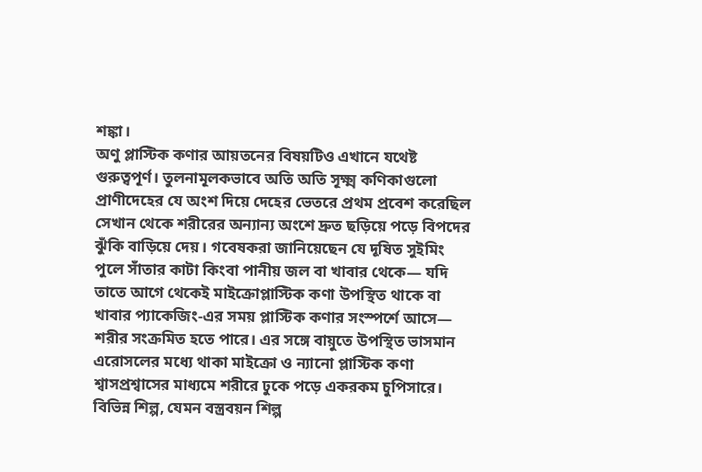শঙ্কা।
অণু প্লাস্টিক কণার আয়তনের বিষয়টিও এখানে যথেষ্ট গুরুত্বপূর্ণ। তুলনামূলকভাবে অতি অতি সূক্ষ্ম কণিকাগুলো প্রাণীদেহের যে অংশ দিয়ে দেহের ভেতরে প্রথম প্রবেশ করেছিল সেখান থেকে শরীরের অন্যান্য অংশে দ্রুত ছড়িয়ে পড়ে বিপদের ঝুঁকি বাড়িয়ে দেয়। গবেষকরা জানিয়েছেন যে দূষিত সুইমিং পুলে সাঁতার কাটা কিংবা পানীয় জল বা খাবার থেকে— যদি তাতে আগে থেকেই মাইক্রোপ্লাস্টিক কণা উপস্থিত থাকে বা খাবার প্যাকেজিং-এর সময় প্লাস্টিক কণার সংস্পর্শে আসে— শরীর সংক্রমিত হতে পারে। এর সঙ্গে বায়ুতে উপস্থিত ভাসমান এরোসলের মধ্যে থাকা মাইক্রো ও ন্যানো প্লাস্টিক কণা শ্বাসপ্রশ্বাসের মাধ্যমে শরীরে ঢুকে পড়ে একরকম চুপিসারে। বিভিন্ন শিল্প, যেমন বস্ত্রবয়ন শিল্প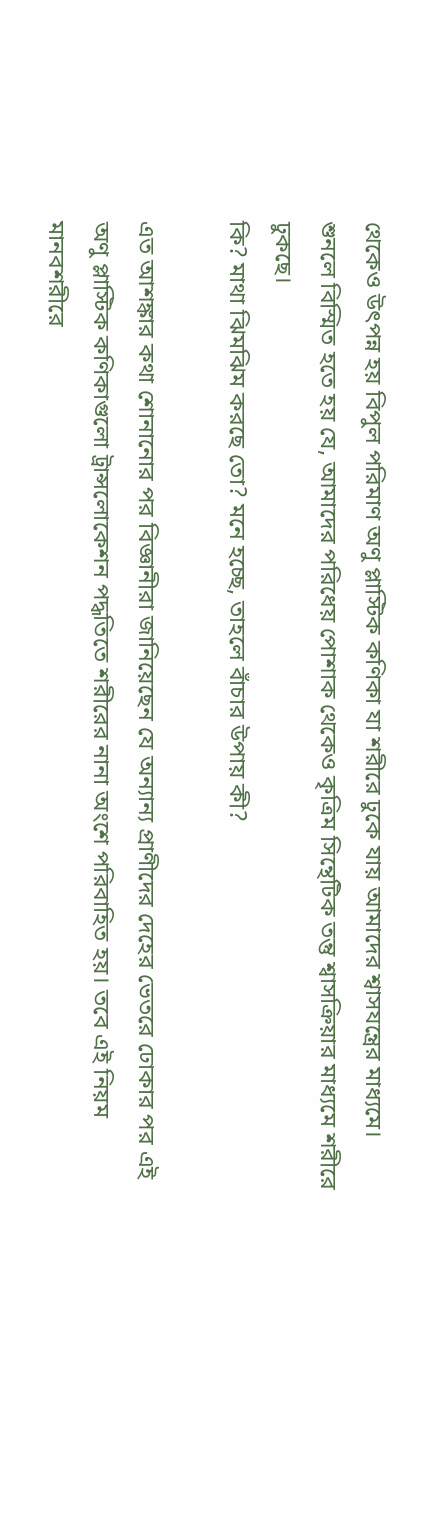থেকেও উৎপন্ন হয় বিপুল পরিমাণ অণু প্লাস্টিক কণিকা যা শরীরে ঢুকে যায় আমাদের শ্বাসযন্ত্রের মাধ্যমে। শুনলে বিস্মিত হতে হয় যে, আমাদের পরিধেয় পোশাক থেকেও কৃত্রিম সিন্থেটিক তন্তু শ্বাসক্রিয়ার মাধ্যমে শরীরে ঢুকছে।
কি? মাথা ঝিমঝিম করছে তো? মনে হচ্ছে, তাহলে বাঁচার উপায় কী?

এত আশঙ্কার কথা শোনানোর পর বিজ্ঞানীরা জানিয়েছেন যে অন্যান্য প্রাণীদের দেহের ভেতরে ঢোকার পর এই অণু প্লাস্টিক কণিকাগুলো ট্রান্সলোকেশন পদ্ধতিতে শরীরের নানা অংশে পরিবাহিত হয়। তবে এই নিয়ম মানবশরীরে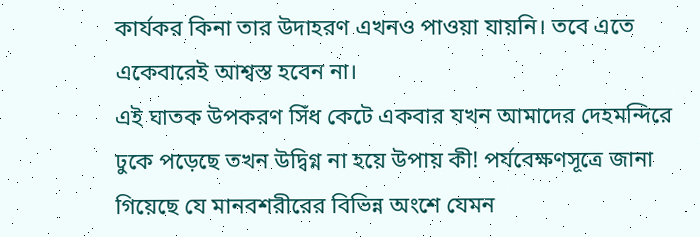কার্যকর কিনা তার উদাহরণ এখনও পাওয়া যায়নি। তবে এতে একেবারেই আশ্বস্ত হবেন না।
এই ঘাতক উপকরণ সিঁধ কেটে একবার যখন আমাদের দেহমন্দিরে ঢুকে পড়েছে তখন উদ্বিগ্ন না হয়ে উপায় কী! পর্যবেক্ষণসূত্রে জানা গিয়েছে যে মানবশরীরের বিভিন্ন অংশে যেমন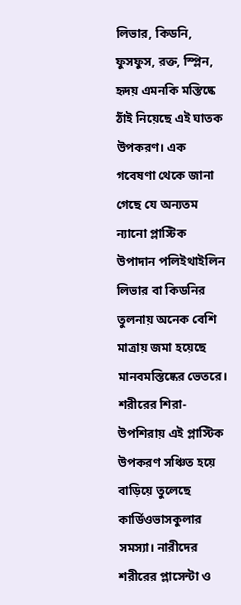লিভার, কিডনি, ফুসফুস, রক্ত, স্প্লিন, হৃদয় এমনকি মস্তিষ্কে ঠাঁই নিয়েছে এই ঘাতক উপকরণ। এক গবেষণা থেকে জানা গেছে যে অন্যতম ন্যানো প্লাস্টিক উপাদান পলিইথাইলিন লিভার বা কিডনির তুলনায় অনেক বেশি মাত্রায় জমা হয়েছে মানবমস্তিষ্কের ভেতরে। শরীরের শিরা-উপশিরায় এই প্লাস্টিক উপকরণ সঞ্চিত হয়ে বাড়িয়ে তুলেছে কার্ডিওভাসকুলার সমস্যা। নারীদের শরীরের প্লাসেন্টা ও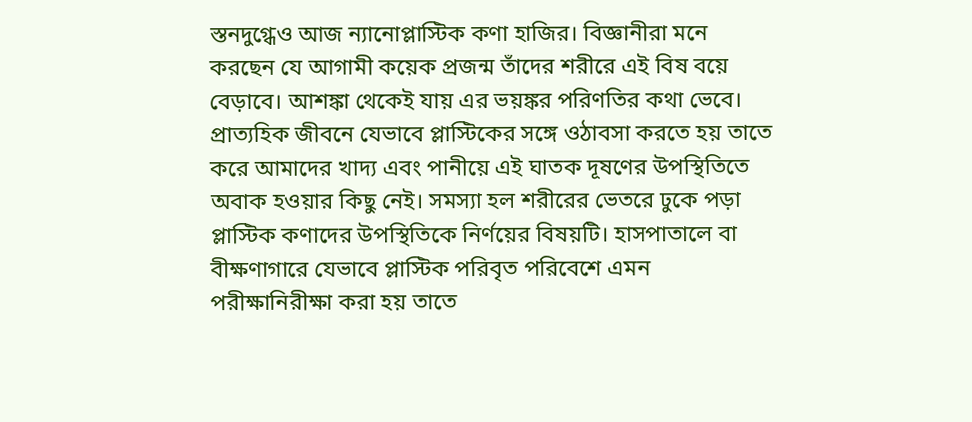স্তনদুগ্ধেও আজ ন্যানোপ্লাস্টিক কণা হাজির। বিজ্ঞানীরা মনে করছেন যে আগামী কয়েক প্রজন্ম তাঁদের শরীরে এই বিষ বয়ে বেড়াবে। আশঙ্কা থেকেই যায় এর ভয়ঙ্কর পরিণতির কথা ভেবে।
প্রাত্যহিক জীবনে যেভাবে প্লাস্টিকের সঙ্গে ওঠাবসা করতে হয় তাতে করে আমাদের খাদ্য এবং পানীয়ে এই ঘাতক দূষণের উপস্থিতিতে অবাক হওয়ার কিছু নেই। সমস্যা হল শরীরের ভেতরে ঢুকে পড়া প্লাস্টিক কণাদের উপস্থিতিকে নির্ণয়ের বিষয়টি। হাসপাতালে বা বীক্ষণাগারে যেভাবে প্লাস্টিক পরিবৃত পরিবেশে এমন পরীক্ষানিরীক্ষা করা হয় তাতে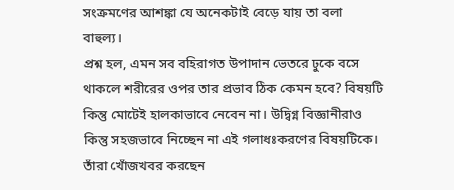সংক্রমণের আশঙ্কা যে অনেকটাই বেড়ে যায় তা বলা বাহুল্য।
প্রশ্ন হল, এমন সব বহিরাগত উপাদান ভেতরে ঢুকে বসে থাকলে শরীরের ওপর তার প্রভাব ঠিক কেমন হবে? বিষয়টি কিন্তু মোটেই হালকাভাবে নেবেন না। উদ্বিগ্ন বিজ্ঞানীরাও কিন্তু সহজভাবে নিচ্ছেন না এই গলাধঃকরণের বিষয়টিকে। তাঁরা খোঁজখবর করছেন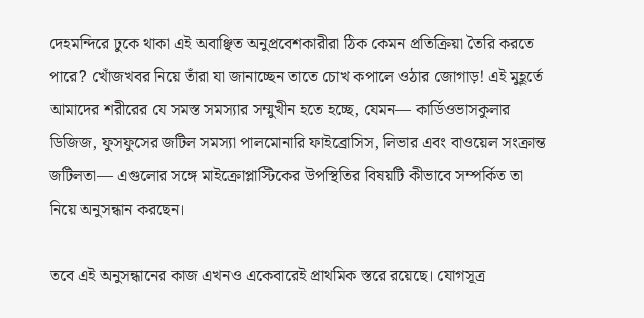দেহমন্দিরে ঢুকে থাকা এই অবাঞ্ছিত অনুপ্রবেশকারীরা ঠিক কেমন প্রতিক্রিয়া তৈরি করতে পারে? খোঁজখবর নিয়ে তাঁরা যা জানাচ্ছেন তাতে চোখ কপালে ওঠার জোগাড়! এই মুহূর্তে আমাদের শরীরের যে সমস্ত সমস্যার সম্মুখীন হতে হচ্ছে, যেমন— কার্ডিওভাসকুলার ডিজিজ, ফুসফুসের জটিল সমস্যা পালমোনারি ফাইব্রোসিস, লিভার এবং বাওয়েল সংক্রান্ত জটিলতা— এগুলোর সঙ্গে মাইক্রোপ্লাস্টিকের উপস্থিতির বিষয়টি কীভাবে সম্পর্কিত তা নিয়ে অনুসন্ধান করছেন।

তবে এই অনুসন্ধানের কাজ এখনও একেবারেই প্রাথমিক স্তরে রয়েছে। যোগসূত্র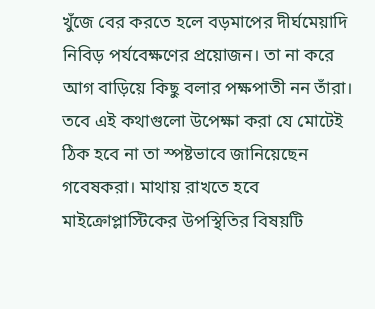খুঁজে বের করতে হলে বড়মাপের দীর্ঘমেয়াদি নিবিড় পর্যবেক্ষণের প্রয়োজন। তা না করে আগ বাড়িয়ে কিছু বলার পক্ষপাতী নন তাঁরা। তবে এই কথাগুলো উপেক্ষা করা যে মোটেই ঠিক হবে না তা স্পষ্টভাবে জানিয়েছেন গবেষকরা। মাথায় রাখতে হবে মাইক্রোপ্লাস্টিকের উপস্থিতির বিষয়টি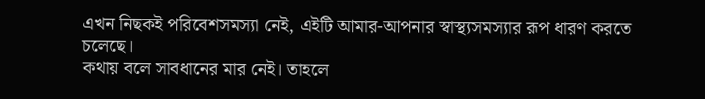এখন নিছকই পরিবেশসমস্যা নেই, এইটি আমার-আপনার স্বাস্থ্যসমস্যার রূপ ধারণ করতে চলেছে।
কথায় বলে সাবধানের মার নেই। তাহলে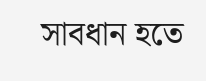সাবধান হতে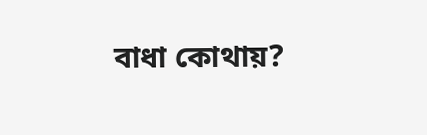বাধা কোথায়?